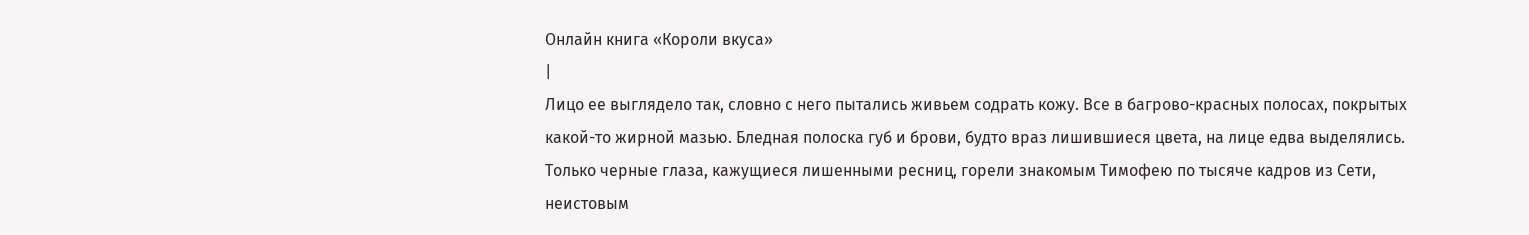Онлайн книга «Короли вкуса»
|
Лицо ее выглядело так, словно с него пытались живьем содрать кожу. Все в багрово-красных полосах, покрытых какой-то жирной мазью. Бледная полоска губ и брови, будто враз лишившиеся цвета, на лице едва выделялись. Только черные глаза, кажущиеся лишенными ресниц, горели знакомым Тимофею по тысяче кадров из Сети, неистовым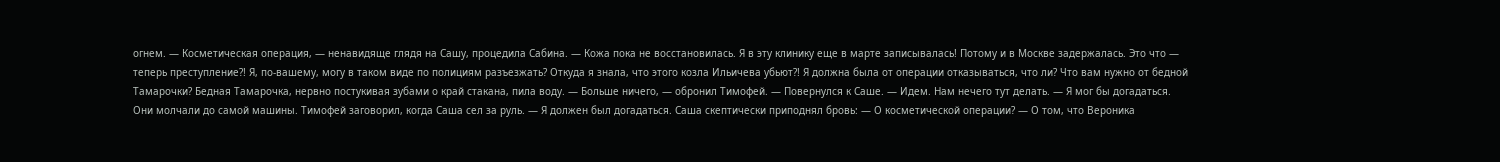огнем. — Косметическая операция, — ненавидяще глядя на Сашу, процедила Сабина. — Кожа пока не восстановилась. Я в эту клинику еще в марте записывалась! Потому и в Москве задержалась. Это что — теперь преступление?! Я, по-вашему, могу в таком виде по полициям разъезжать? Откуда я знала, что этого козла Ильичева убьют?! Я должна была от операции отказываться, что ли? Что вам нужно от бедной Тамарочки? Бедная Тамарочка, нервно постукивая зубами о край стакана, пила воду. — Больше ничего, — обронил Тимофей. — Повернулся к Саше. — Идем. Нам нечего тут делать. — Я мог бы догадаться. Они молчали до самой машины. Тимофей заговорил, когда Саша сел за руль. — Я должен был догадаться. Саша скептически приподнял бровь: — О косметической операции? — О том, что Вероника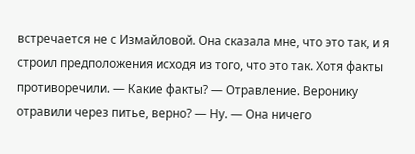встречается не с Измайловой. Она сказала мне, что это так, и я строил предположения исходя из того, что это так. Хотя факты противоречили. — Какие факты? — Отравление. Веронику отравили через питье, верно? — Ну. — Она ничего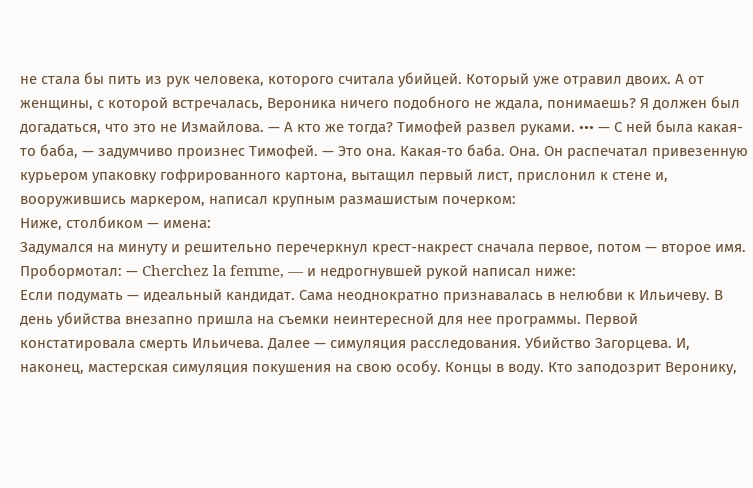не стала бы пить из рук человека, которого считала убийцей. Который уже отравил двоих. А от женщины, с которой встречалась, Вероника ничего подобного не ждала, понимаешь? Я должен был догадаться, что это не Измайлова. — А кто же тогда? Тимофей развел руками. ••• — С ней была какая-то баба, — задумчиво произнес Тимофей. — Это она. Какая-то баба. Она. Он распечатал привезенную курьером упаковку гофрированного картона, вытащил первый лист, прислонил к стене и, вооружившись маркером, написал крупным размашистым почерком:
Ниже, столбиком — имена:
Задумался на минуту и решительно перечеркнул крест-накрест сначала первое, потом — второе имя. Пробормотал: — Cherchez la femme, — и недрогнувшей рукой написал ниже:
Если подумать — идеальный кандидат. Сама неоднократно признавалась в нелюбви к Ильичеву. В день убийства внезапно пришла на съемки неинтересной для нее программы. Первой констатировала смерть Ильичева. Далее — симуляция расследования. Убийство Загорцева. И, наконец, мастерская симуляция покушения на свою особу. Концы в воду. Кто заподозрит Веронику,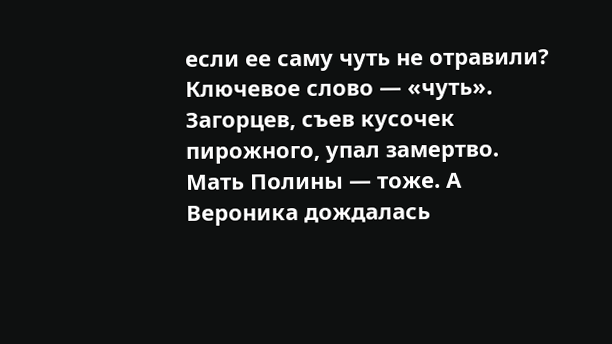если ее саму чуть не отравили? Ключевое слово — «чуть». Загорцев, съев кусочек пирожного, упал замертво. Мать Полины — тоже. А Вероника дождалась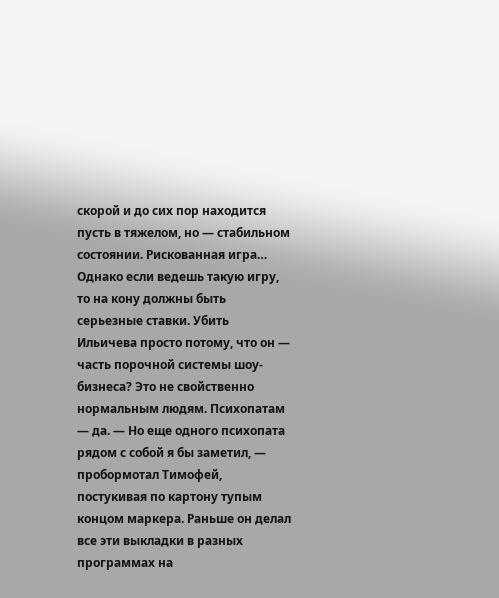скорой и до сих пор находится пусть в тяжелом, но — стабильном состоянии. Рискованная игра… Однако если ведешь такую игру, то на кону должны быть серьезные ставки. Убить Ильичева просто потому, что он — часть порочной системы шоу-бизнеса? Это не свойственно нормальным людям. Психопатам — да. — Но еще одного психопата рядом с собой я бы заметил, — пробормотал Тимофей, постукивая по картону тупым концом маркера. Раньше он делал все эти выкладки в разных программах на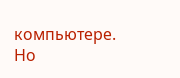компьютере. Но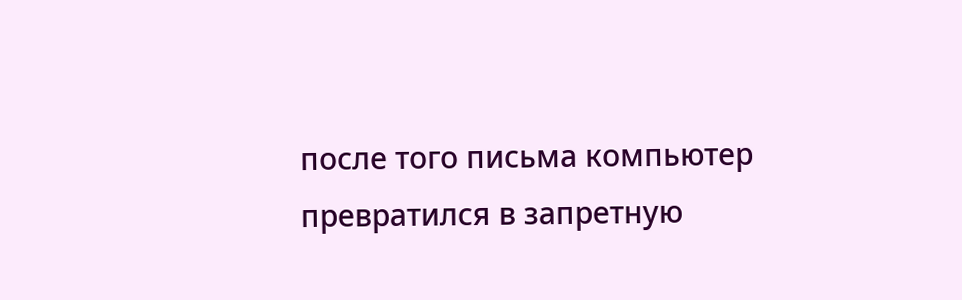после того письма компьютер превратился в запретную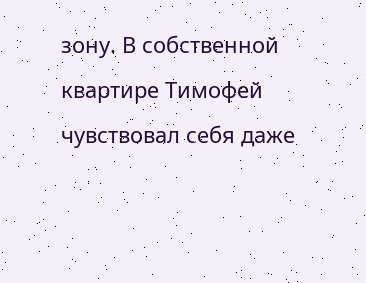зону. В собственной квартире Тимофей чувствовал себя даже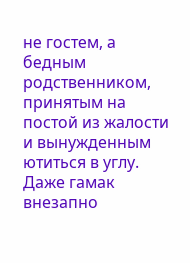не гостем, а бедным родственником, принятым на постой из жалости и вынужденным ютиться в углу. Даже гамак внезапно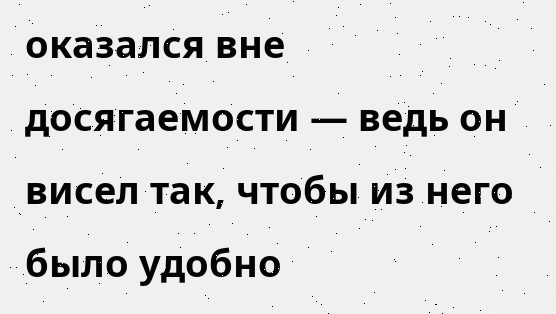оказался вне досягаемости — ведь он висел так, чтобы из него было удобно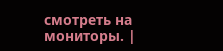смотреть на мониторы. |